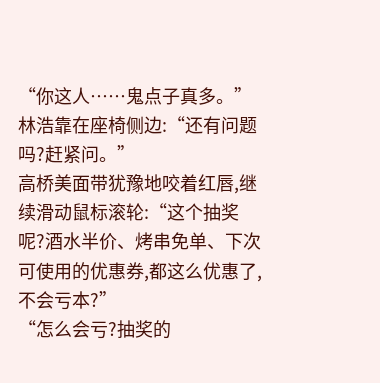“你这人……鬼点子真多。”
林浩靠在座椅侧边:“还有问题吗?赶紧问。”
高桥美面带犹豫地咬着红唇,继续滑动鼠标滚轮:“这个抽奖呢?酒水半价、烤串免单、下次可使用的优惠券,都这么优惠了,不会亏本?”
“怎么会亏?抽奖的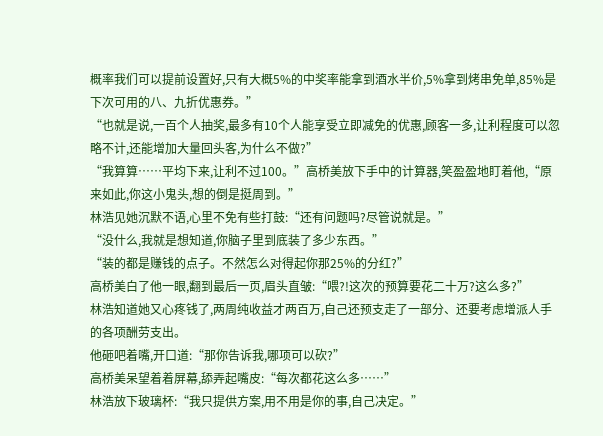概率我们可以提前设置好,只有大概5%的中奖率能拿到酒水半价,5%拿到烤串免单,85%是下次可用的八、九折优惠券。”
“也就是说,一百个人抽奖,最多有10个人能享受立即减免的优惠,顾客一多,让利程度可以忽略不计,还能增加大量回头客,为什么不做?”
“我算算……平均下来,让利不过100。”高桥美放下手中的计算器,笑盈盈地盯着他,“原来如此,你这小鬼头,想的倒是挺周到。”
林浩见她沉默不语,心里不免有些打鼓:“还有问题吗?尽管说就是。”
“没什么,我就是想知道,你脑子里到底装了多少东西。”
“装的都是赚钱的点子。不然怎么对得起你那25%的分红?”
高桥美白了他一眼,翻到最后一页,眉头直皱:“喂?!这次的预算要花二十万?这么多?”
林浩知道她又心疼钱了,两周纯收益才两百万,自己还预支走了一部分、还要考虑增派人手的各项酬劳支出。
他砸吧着嘴,开口道:“那你告诉我,哪项可以砍?”
高桥美呆望着着屏幕,舔弄起嘴皮:“每次都花这么多……”
林浩放下玻璃杯:“我只提供方案,用不用是你的事,自己决定。”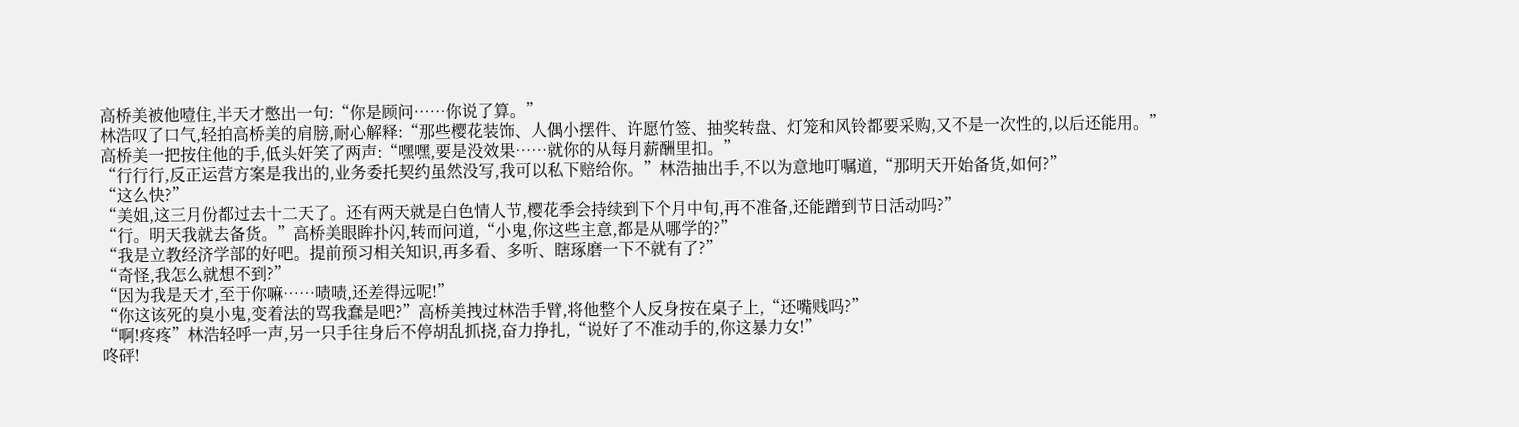高桥美被他噎住,半天才憋出一句:“你是顾问……你说了算。”
林浩叹了口气,轻拍高桥美的肩膀,耐心解释:“那些樱花装饰、人偶小摆件、许愿竹签、抽奖转盘、灯笼和风铃都要采购,又不是一次性的,以后还能用。”
高桥美一把按住他的手,低头奸笑了两声:“嘿嘿,要是没效果……就你的从每月薪酬里扣。”
“行行行,反正运营方案是我出的,业务委托契约虽然没写,我可以私下赔给你。”林浩抽出手,不以为意地叮嘱道,“那明天开始备货,如何?”
“这么快?”
“美姐,这三月份都过去十二天了。还有两天就是白色情人节,樱花季会持续到下个月中旬,再不准备,还能蹭到节日活动吗?”
“行。明天我就去备货。”高桥美眼眸扑闪,转而问道,“小鬼,你这些主意,都是从哪学的?”
“我是立教经济学部的好吧。提前预习相关知识,再多看、多听、瞎琢磨一下不就有了?”
“奇怪,我怎么就想不到?”
“因为我是天才,至于你嘛……啧啧,还差得远呢!”
“你这该死的臭小鬼,变着法的骂我蠢是吧?”高桥美拽过林浩手臂,将他整个人反身按在桌子上,“还嘴贱吗?”
“啊!疼疼”林浩轻呼一声,另一只手往身后不停胡乱抓挠,奋力挣扎,“说好了不准动手的,你这暴力女!”
咚砰!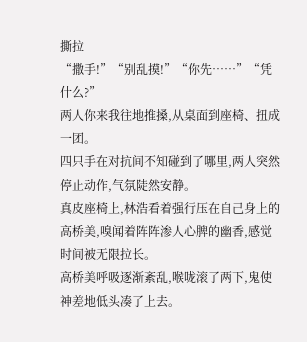撕拉
“撒手!”“别乱摸!”“你先……”“凭什么?”
两人你来我往地推搡,从桌面到座椅、扭成一团。
四只手在对抗间不知碰到了哪里,两人突然停止动作,气氛陡然安静。
真皮座椅上,林浩看着强行压在自己身上的高桥美,嗅闻着阵阵渗人心脾的幽香,感觉时间被无限拉长。
高桥美呼吸逐渐紊乱,喉咙滚了两下,鬼使神差地低头凑了上去。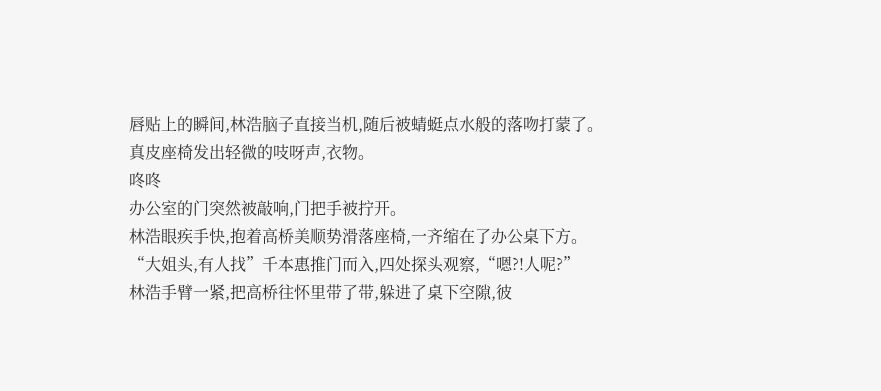唇贴上的瞬间,林浩脑子直接当机,随后被蜻蜓点水般的落吻打蒙了。
真皮座椅发出轻微的吱呀声,衣物。
咚咚
办公室的门突然被敲响,门把手被拧开。
林浩眼疾手快,抱着高桥美顺势滑落座椅,一齐缩在了办公桌下方。
“大姐头,有人找”千本惠推门而入,四处探头观察,“嗯?!人呢?”
林浩手臂一紧,把高桥往怀里带了带,躲进了桌下空隙,彼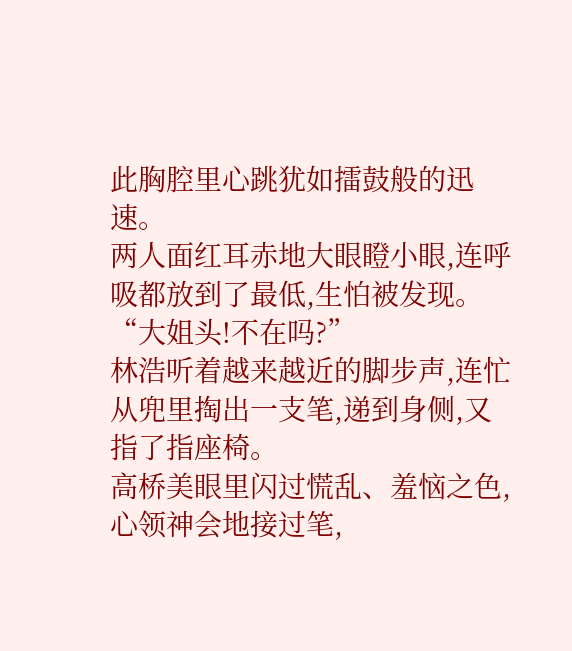此胸腔里心跳犹如擂鼓般的迅速。
两人面红耳赤地大眼瞪小眼,连呼吸都放到了最低,生怕被发现。
“大姐头!不在吗?”
林浩听着越来越近的脚步声,连忙从兜里掏出一支笔,递到身侧,又指了指座椅。
高桥美眼里闪过慌乱、羞恼之色,心领神会地接过笔,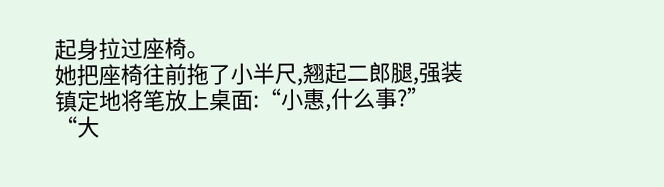起身拉过座椅。
她把座椅往前拖了小半尺,翘起二郎腿,强装镇定地将笔放上桌面:“小惠,什么事?”
“大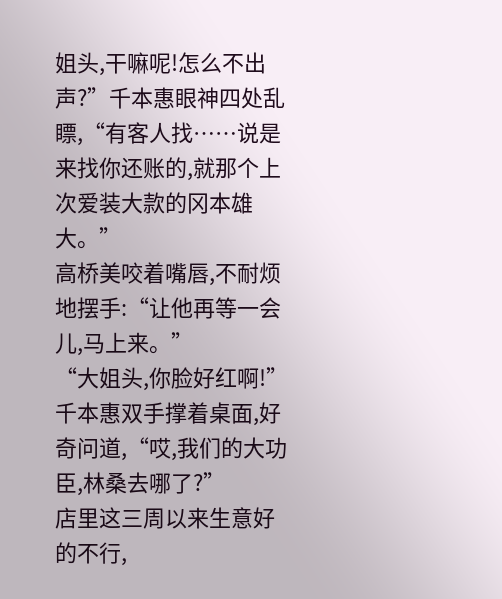姐头,干嘛呢!怎么不出声?”千本惠眼神四处乱瞟,“有客人找……说是来找你还账的,就那个上次爱装大款的冈本雄大。”
高桥美咬着嘴唇,不耐烦地摆手:“让他再等一会儿,马上来。”
“大姐头,你脸好红啊!”千本惠双手撑着桌面,好奇问道,“哎,我们的大功臣,林桑去哪了?”
店里这三周以来生意好的不行,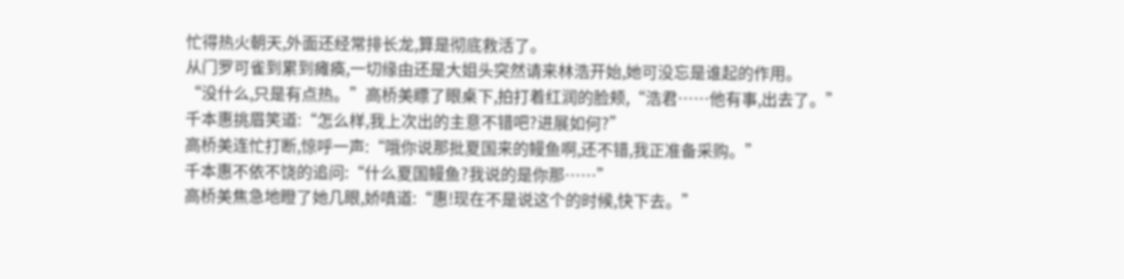忙得热火朝天,外面还经常排长龙,算是彻底救活了。
从门罗可雀到累到瘫痪,一切缘由还是大姐头突然请来林浩开始,她可没忘是谁起的作用。
“没什么,只是有点热。”高桥美瞟了眼桌下,拍打着红润的脸颊,“浩君……他有事,出去了。”
千本惠挑眉笑道:“怎么样,我上次出的主意不错吧?进展如何?”
高桥美连忙打断,惊呼一声:“哦你说那批夏国来的鳗鱼啊,还不错,我正准备采购。”
千本惠不依不饶的追问:“什么夏国鳗鱼?我说的是你那……”
高桥美焦急地瞪了她几眼,娇嗔道:“惠!现在不是说这个的时候,快下去。”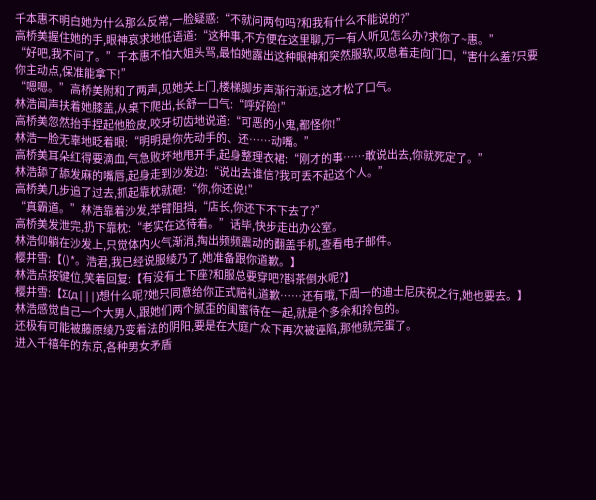千本惠不明白她为什么那么反常,一脸疑惑:“不就问两句吗?和我有什么不能说的?”
高桥美握住她的手,眼神哀求地低语道:“这种事,不方便在这里聊,万一有人听见怎么办?求你了~惠。”
“好吧,我不问了。”千本惠不怕大姐头骂,最怕她露出这种眼神和突然服软,叹息着走向门口,“害什么羞?只要你主动点,保准能拿下!”
“嗯嗯。”高桥美附和了两声,见她关上门,楼梯脚步声渐行渐远,这才松了口气。
林浩闻声扶着她膝盖,从桌下爬出,长舒一口气:“呼好险!”
高桥美忽然抬手捏起他脸皮,咬牙切齿地说道:“可恶的小鬼,都怪你!”
林浩一脸无辜地眨着眼:“明明是你先动手的、还……动嘴。”
高桥美耳朵红得要滴血,气急败坏地甩开手,起身整理衣裙:“刚才的事……敢说出去,你就死定了。”
林浩舔了舔发麻的嘴唇,起身走到沙发边:“说出去谁信?我可丢不起这个人。”
高桥美几步追了过去,抓起靠枕就砸:“你,你还说!”
“真霸道。”林浩靠着沙发,举臂阻挡,“店长,你还下不下去了?”
高桥美发泄完,扔下靠枕:“老实在这待着。”话毕,快步走出办公室。
林浩仰躺在沙发上,只觉体内火气渐消,掏出频频震动的翻盖手机,查看电子邮件。
樱井雪:【()*。浩君,我已经说服绫乃了,她准备跟你道歉。】
林浩点按键位,笑着回复:【有没有土下座?和服总要穿吧?斟茶倒水呢?】
樱井雪:【Σ(д|||)想什么呢?她只同意给你正式赔礼道歉……还有哦,下周一的迪士尼庆祝之行,她也要去。】
林浩感觉自己一个大男人,跟她们两个腻歪的闺蜜待在一起,就是个多余和拎包的。
还极有可能被藤原绫乃变着法的阴阳,要是在大庭广众下再次被诬陷,那他就完蛋了。
进入千禧年的东京,各种男女矛盾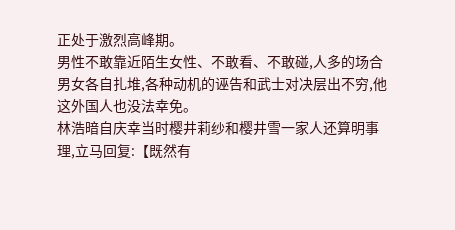正处于激烈高峰期。
男性不敢靠近陌生女性、不敢看、不敢碰,人多的场合男女各自扎堆,各种动机的诬告和武士对决层出不穷,他这外国人也没法幸免。
林浩暗自庆幸当时樱井莉纱和樱井雪一家人还算明事理,立马回复:【既然有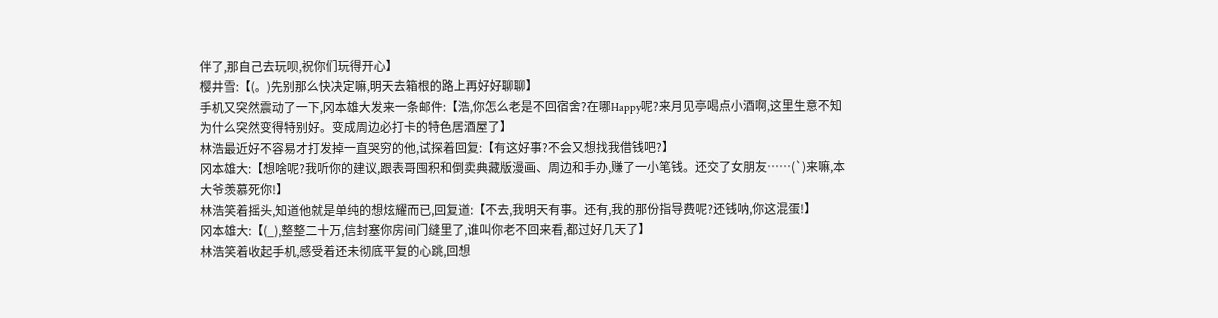伴了,那自己去玩呗,祝你们玩得开心】
樱井雪:【(。)先别那么快决定嘛,明天去箱根的路上再好好聊聊】
手机又突然震动了一下,冈本雄大发来一条邮件:【浩,你怎么老是不回宿舍?在哪Happy呢?来月见亭喝点小酒啊,这里生意不知为什么突然变得特别好。变成周边必打卡的特色居酒屋了】
林浩最近好不容易才打发掉一直哭穷的他,试探着回复:【有这好事?不会又想找我借钱吧?】
冈本雄大:【想啥呢?我听你的建议,跟表哥囤积和倒卖典藏版漫画、周边和手办,赚了一小笔钱。还交了女朋友……(`)来嘛,本大爷羡慕死你!】
林浩笑着摇头,知道他就是单纯的想炫耀而已,回复道:【不去,我明天有事。还有,我的那份指导费呢?还钱呐,你这混蛋!】
冈本雄大:【(_),整整二十万,信封塞你房间门缝里了,谁叫你老不回来看,都过好几天了】
林浩笑着收起手机,感受着还未彻底平复的心跳,回想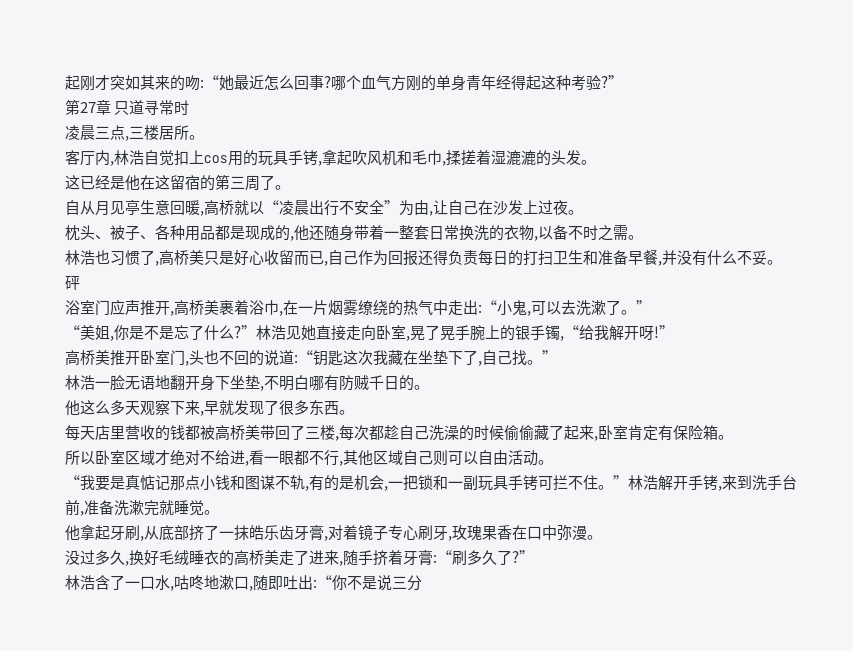起刚才突如其来的吻:“她最近怎么回事?哪个血气方刚的单身青年经得起这种考验?”
第27章 只道寻常时
凌晨三点,三楼居所。
客厅内,林浩自觉扣上cos用的玩具手铐,拿起吹风机和毛巾,揉搓着湿漉漉的头发。
这已经是他在这留宿的第三周了。
自从月见亭生意回暖,高桥就以“凌晨出行不安全”为由,让自己在沙发上过夜。
枕头、被子、各种用品都是现成的,他还随身带着一整套日常换洗的衣物,以备不时之需。
林浩也习惯了,高桥美只是好心收留而已,自己作为回报还得负责每日的打扫卫生和准备早餐,并没有什么不妥。
砰
浴室门应声推开,高桥美裹着浴巾,在一片烟雾缭绕的热气中走出:“小鬼,可以去洗漱了。”
“美姐,你是不是忘了什么?”林浩见她直接走向卧室,晃了晃手腕上的银手镯,“给我解开呀!”
高桥美推开卧室门,头也不回的说道:“钥匙这次我藏在坐垫下了,自己找。”
林浩一脸无语地翻开身下坐垫,不明白哪有防贼千日的。
他这么多天观察下来,早就发现了很多东西。
每天店里营收的钱都被高桥美带回了三楼,每次都趁自己洗澡的时候偷偷藏了起来,卧室肯定有保险箱。
所以卧室区域才绝对不给进,看一眼都不行,其他区域自己则可以自由活动。
“我要是真惦记那点小钱和图谋不轨,有的是机会,一把锁和一副玩具手铐可拦不住。”林浩解开手铐,来到洗手台前,准备洗漱完就睡觉。
他拿起牙刷,从底部挤了一抹皓乐齿牙膏,对着镜子专心刷牙,玫瑰果香在口中弥漫。
没过多久,换好毛绒睡衣的高桥美走了进来,随手挤着牙膏:“刷多久了?”
林浩含了一口水,咕咚地漱口,随即吐出:“你不是说三分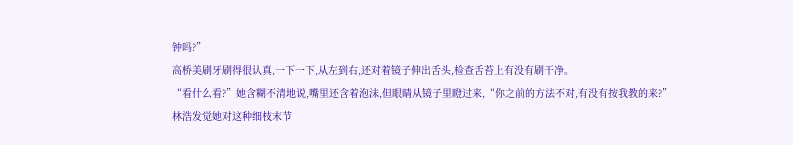钟吗?”
高桥美刷牙刷得很认真,一下一下,从左到右,还对着镜子伸出舌头,检查舌苔上有没有刷干净。
“看什么看?”她含糊不清地说,嘴里还含着泡沫,但眼睛从镜子里瞪过来,“你之前的方法不对,有没有按我教的来?”
林浩发觉她对这种细枝末节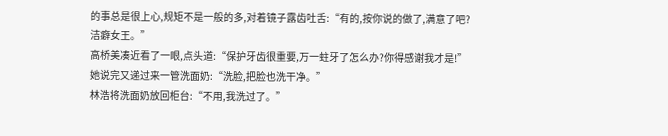的事总是很上心,规矩不是一般的多,对着镜子露齿吐舌:“有的,按你说的做了,满意了吧?洁癖女王。”
高桥美凑近看了一眼,点头道:“保护牙齿很重要,万一蛀牙了怎么办?你得感谢我才是!”
她说完又递过来一管洗面奶:“洗脸,把脸也洗干净。”
林浩将洗面奶放回柜台:“不用,我洗过了。”